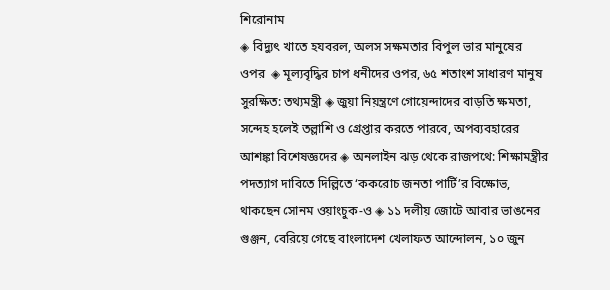শিরোনাম
◈ বিদ্যুৎ খাতে হযবরল, অলস সক্ষমতার বিপুল ভার মানুষের ওপর  ◈ মূল্যবৃদ্ধির চাপ ধনীদের ওপর, ৬৫ শতাংশ সাধারণ মানুষ সুরক্ষিত: তথ্যমন্ত্রী ◈ জুয়া নিয়ন্ত্রণে গোয়েন্দাদের বাড়তি ক্ষমতা, সন্দেহ হলেই তল্লাশি ও গ্রেপ্তার করতে পারবে, অপব্যবহারের আশঙ্কা বিশেষজ্ঞদের ◈ অনলাইন ঝড় থেকে রাজপথে: শিক্ষামন্ত্রীর পদত্যাগ দাবিতে দিল্লিতে ‘ককরোচ জনতা পার্টি’র বিক্ষোভ, থাকছেন সোনম ওয়াংচুক-ও ◈ ১১ দলীয় জোটে আবার ভাঙনের গুঞ্জন, বেরিয়ে গেছে বাংলাদেশ খেলাফত আন্দোলন, ১০ জুন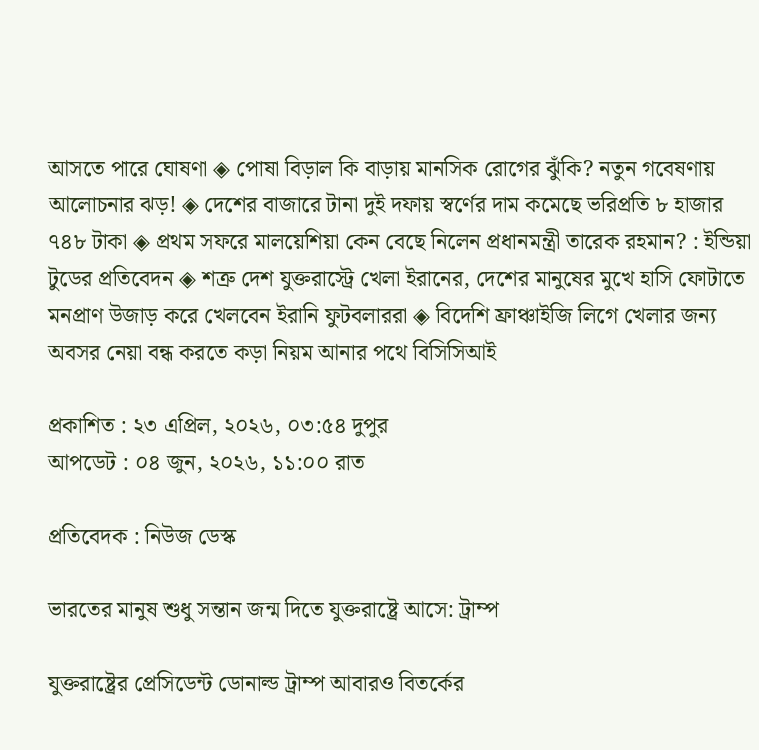আসতে পারে ঘোষণা ◈ পোষা বিড়াল কি বাড়ায় মানসিক রোগের ঝুঁকি? নতুন গবেষণায় আলোচনার ঝড়! ◈ দেশের বাজারে টানা দুই দফায় স্বর্ণের দাম কমেছে ভরিপ্রতি ৮ হাজার ৭৪৮ টাকা ◈ প্রথম সফরে মালয়েশিয়া কেন বেছে নিলেন প্রধানমন্ত্রী তারেক রহমান? : ইন্ডিয়া টুডের প্রতিবেদন ◈ শত্রু দেশ যুক্তরা‌স্ট্রে খেলা ইরা‌নের, দেশের মানুষের মুখে হাসি ফোটা‌তে মনপ্রাণ উজাড় ক‌রে খেল‌বেন ইরানি ফুটবলাররা ◈ বিদেশি ফ্রাঞ্চাইজি লি‌গে খেলার জন‌্য অবসর নেয়া বন্ধ কর‌তে কড়া নিয়ম আনার পথে বিসিসিআই

প্রকাশিত : ২৩ এপ্রিল, ২০২৬, ০৩:৫৪ দুপুর
আপডেট : ০৪ জুন, ২০২৬, ১১:০০ রাত

প্রতিবেদক : নিউজ ডেস্ক

ভারতের মানুষ শুধু সন্তান জন্ম দিতে যুক্তরাষ্ট্রে আসে: ট্রাম্প

যুক্তরাষ্ট্রের প্রেসিডেন্ট ডোনাল্ড ট্রাম্প আবারও বিতর্কের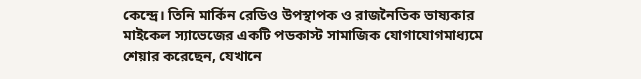কেন্দ্রে। তিনি মার্কিন রেডিও উপস্থাপক ও রাজনৈতিক ভাষ্যকার মাইকেল স্যাভেজের একটি পডকাস্ট সামাজিক যোগাযোগমাধ্যমে শেয়ার করেছেন, যেখানে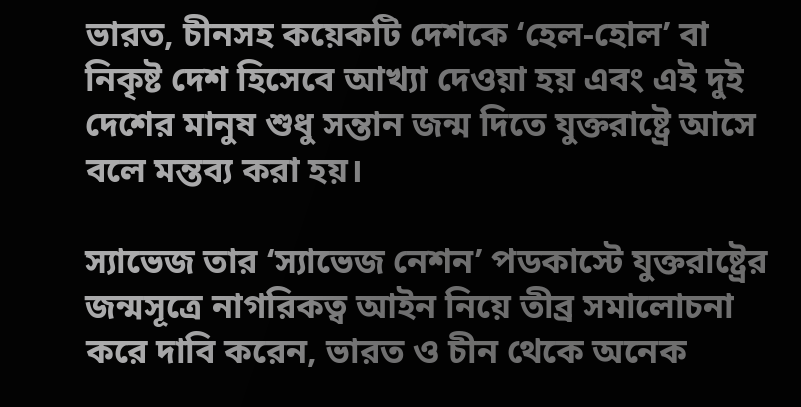ভারত, চীনসহ কয়েকটি দেশকে ‘হেল-হোল’ বা নিকৃষ্ট দেশ হিসেবে আখ্যা দেওয়া হয় এবং এই দুই দেশের মানুষ শুধু সন্তান জন্ম দিতে যুক্তরাষ্ট্রে আসে বলে মন্তব্য করা হয়।

স্যাভেজ তার ‘স্যাভেজ নেশন’ পডকাস্টে যুক্তরাষ্ট্রের জন্মসূত্রে নাগরিকত্ব আইন নিয়ে তীব্র সমালোচনা করে দাবি করেন, ভারত ও চীন থেকে অনেক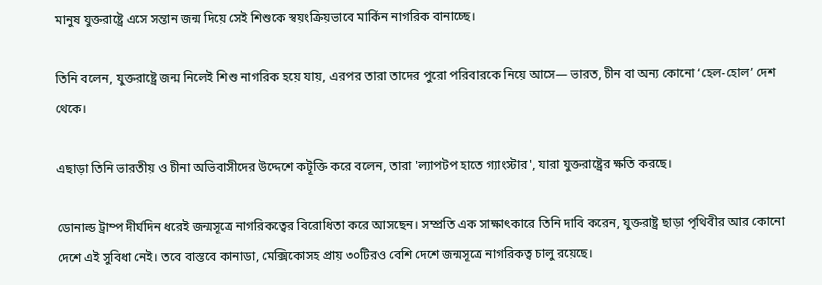মানুষ যুক্তরাষ্ট্রে এসে সন্তান জন্ম দিয়ে সেই শিশুকে স্বয়ংক্রিয়ভাবে মার্কিন নাগরিক বানাচ্ছে।

তিনি বলেন, যুক্তরাষ্ট্রে জন্ম নিলেই শিশু নাগরিক হয়ে যায়, এরপর তারা তাদের পুরো পরিবারকে নিয়ে আসে— ভারত, চীন বা অন্য কোনো ‘হেল-হোল’ দেশ থেকে।

এছাড়া তিনি ভারতীয় ও চীনা অভিবাসীদের উদ্দেশে কটূক্তি করে বলেন, তারা 'ল্যাপটপ হাতে গ্যাংস্টার', যারা যুক্তরাষ্ট্রের ক্ষতি করছে।

ডোনাল্ড ট্রাম্প দীর্ঘদিন ধরেই জন্মসূত্রে নাগরিকত্বের বিরোধিতা করে আসছেন। সম্প্রতি এক সাক্ষাৎকারে তিনি দাবি করেন, যুক্তরাষ্ট্র ছাড়া পৃথিবীর আর কোনো দেশে এই সুবিধা নেই। তবে বাস্তবে কানাডা, মেক্সিকোসহ প্রায় ৩০টিরও বেশি দেশে জন্মসূত্রে নাগরিকত্ব চালু রয়েছে।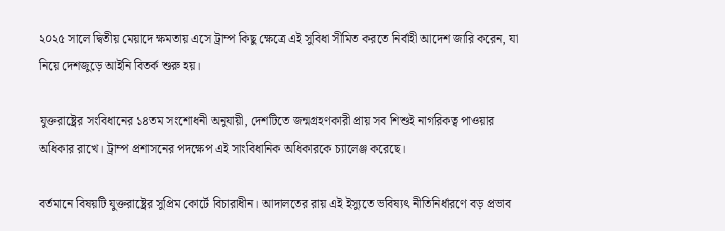২০২৫ সালে দ্বিতীয় মেয়াদে ক্ষমতায় এসে ট্রাম্প কিছু ক্ষেত্রে এই সুবিধা সীমিত করতে নির্বাহী আদেশ জারি করেন, যা নিয়ে দেশজুড়ে আইনি বিতর্ক শুরু হয়।

যুক্তরাষ্ট্রের সংবিধানের ১৪তম সংশোধনী অনুযায়ী, দেশটিতে জন্মগ্রহণকারী প্রায় সব শিশুই নাগরিকত্ব পাওয়ার অধিকার রাখে। ট্রাম্প প্রশাসনের পদক্ষেপ এই সাংবিধানিক অধিকারকে চ্যালেঞ্জ করেছে।

বর্তমানে বিষয়টি যুক্তরাষ্ট্রের সুপ্রিম কোর্টে বিচারাধীন। আদালতের রায় এই ইস্যুতে ভবিষ্যৎ নীতিনির্ধারণে বড় প্রভাব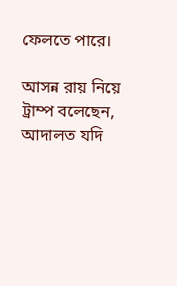ফেলতে পারে।

আসন্ন রায় নিয়ে ট্রাম্প বলেছেন, আদালত যদি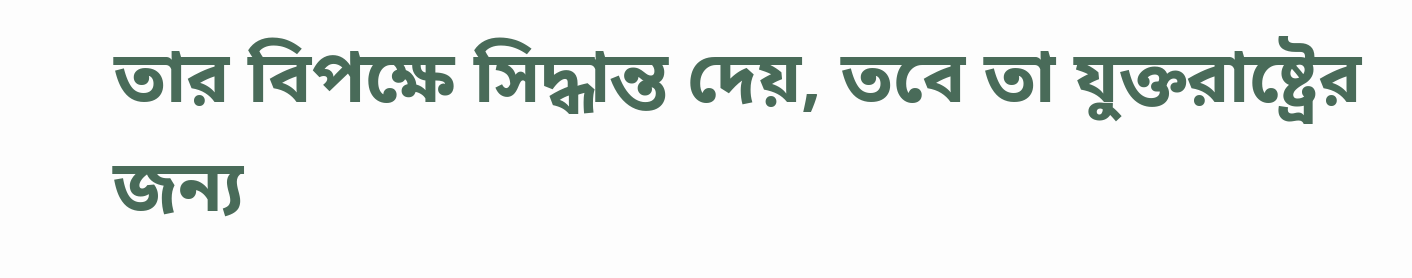তার বিপক্ষে সিদ্ধান্ত দেয়, তবে তা যুক্তরাষ্ট্রের জন্য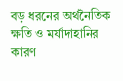বড় ধরনের অর্থনৈতিক ক্ষতি ও মর্যাদাহানির কারণ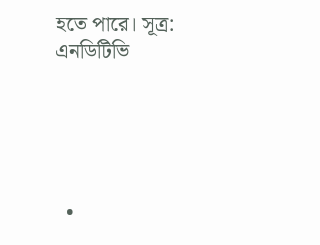হতে পারে। সূত্র: এনডিটিভি





  •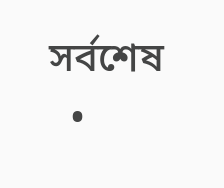সর্বশেষ
  •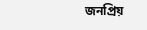জনপ্রিয়